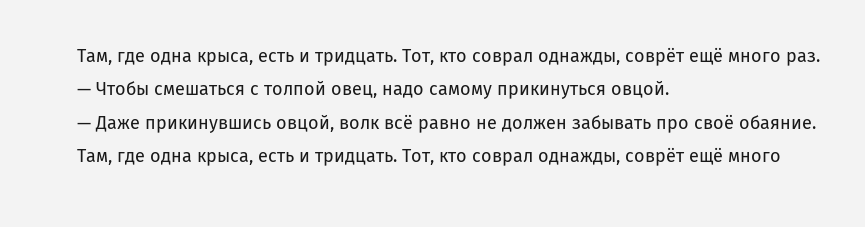Там, где одна крыса, есть и тридцать. Тот, кто соврал однажды, соврёт ещё много раз.
— Чтобы смешаться с толпой овец, надо самому прикинуться овцой.
— Даже прикинувшись овцой, волк всё равно не должен забывать про своё обаяние.
Там, где одна крыса, есть и тридцать. Тот, кто соврал однажды, соврёт ещё много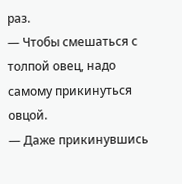раз.
— Чтобы смешаться с толпой овец, надо самому прикинуться овцой.
— Даже прикинувшись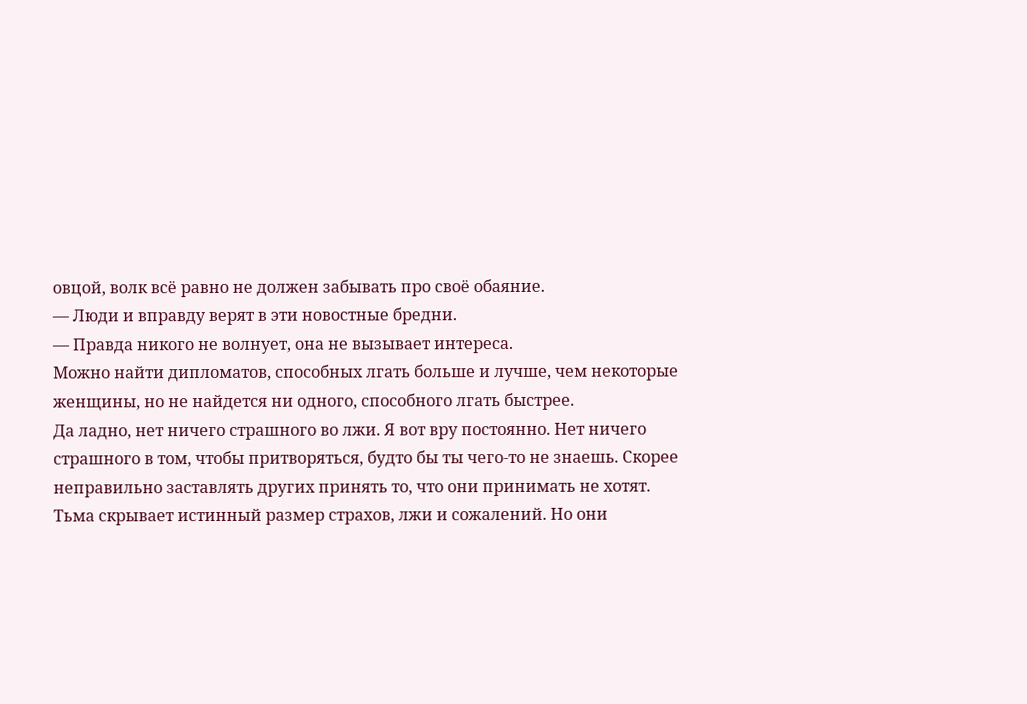овцой, волк всё равно не должен забывать про своё обаяние.
— Люди и вправду верят в эти новостные бредни.
— Правда никого не волнует, она не вызывает интереса.
Можно найти дипломатов, способных лгать больше и лучше, чем некоторые женщины, но не найдется ни одного, способного лгать быстрее.
Да ладно, нет ничего страшного во лжи. Я вот вру постоянно. Нет ничего страшного в том, чтобы притворяться, будто бы ты чего-то не знаешь. Скорее неправильно заставлять других принять то, что они принимать не хотят.
Тьма скрывает истинный размер страхов, лжи и сожалений. Но они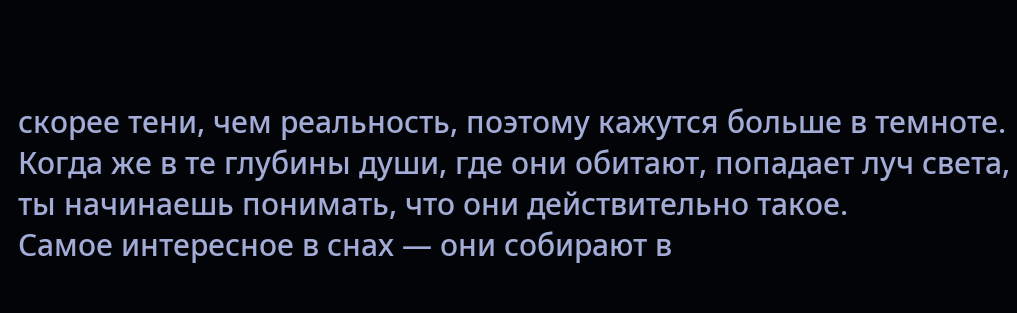скорее тени, чем реальность, поэтому кажутся больше в темноте. Когда же в те глубины души, где они обитают, попадает луч света, ты начинаешь понимать, что они действительно такое.
Самое интересное в снах — они собирают в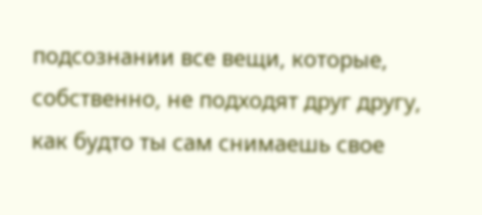подсознании все вещи, которые, собственно, не подходят друг другу, как будто ты сам снимаешь свое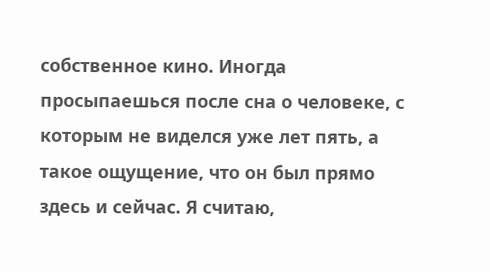собственное кино. Иногда просыпаешься после сна о человеке, с которым не виделся уже лет пять, а такое ощущение, что он был прямо здесь и сейчас. Я считаю,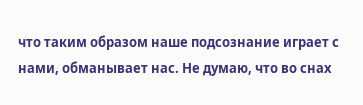что таким образом наше подсознание играет с нами, обманывает нас. Не думаю, что во снах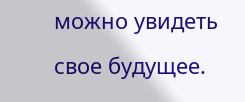можно увидеть свое будущее.